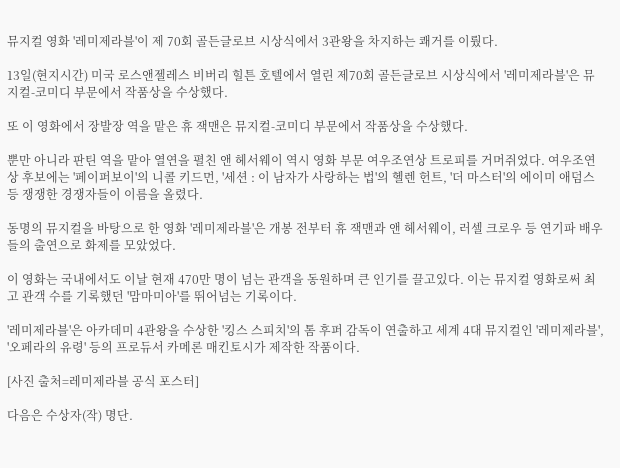뮤지컬 영화 '레미제라블'이 제 70회 골든글로브 시상식에서 3관왕을 차지하는 쾌거를 이뤘다.

13일(현지시간) 미국 로스앤젤레스 비버리 힐튼 호텔에서 열린 제70회 골든글로브 시상식에서 '레미제라블'은 뮤지컬-코미디 부문에서 작품상을 수상했다.

또 이 영화에서 장발장 역을 맡은 휴 잭맨은 뮤지컬-코미디 부문에서 작품상을 수상했다.

뿐만 아니라 판틴 역을 맡아 열연을 펼친 앤 헤서웨이 역시 영화 부문 여우조연상 트로피를 거머쥐었다. 여우조연상 후보에는 '페이퍼보이'의 니콜 키드먼, '세션 : 이 남자가 사랑하는 법'의 헬렌 헌트, '더 마스터'의 에이미 애덤스 등 쟁쟁한 경쟁자들이 이름을 올렸다.

동명의 뮤지컬을 바탕으로 한 영화 '레미제라블'은 개봉 전부터 휴 잭맨과 앤 헤서웨이, 러셀 크로우 등 연기파 배우들의 출연으로 화제를 모았었다.

이 영화는 국내에서도 이날 현재 470만 명이 넘는 관객을 동원하며 큰 인기를 끌고있다. 이는 뮤지컬 영화로써 최고 관객 수를 기록했던 '맘마미아'를 뛰어넘는 기록이다.

'레미제라블'은 아카데미 4관왕을 수상한 '킹스 스피치'의 톰 후퍼 감독이 연출하고 세계 4대 뮤지컬인 '레미제라블', '오페라의 유령' 등의 프로듀서 카메론 매킨토시가 제작한 작품이다.

[사진 출처=레미제라블 공식 포스터]

다음은 수상자(작) 명단.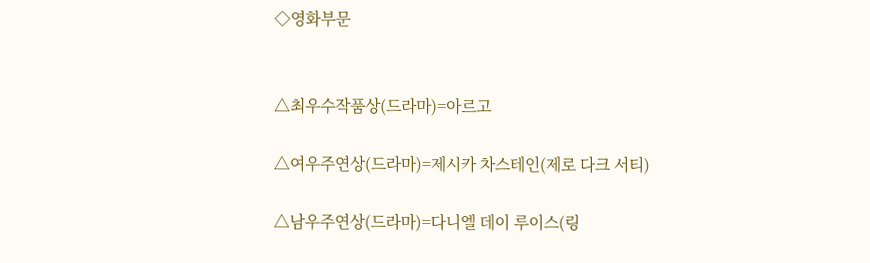◇영화부문


△최우수작품상(드라마)=아르고

△여우주연상(드라마)=제시카 차스테인(제로 다크 서티)

△남우주연상(드라마)=다니엘 데이 루이스(링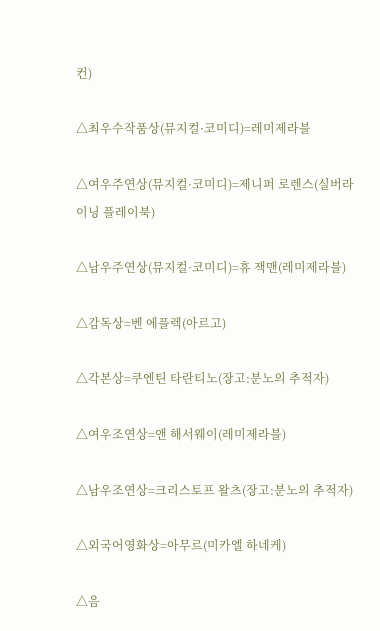컨)

△최우수작품상(뮤지컬·코미디)=레미제라블

△여우주연상(뮤지컬·코미디)=제니퍼 로렌스(실버라이닝 플레이북)

△남우주연상(뮤지컬·코미디)=휴 잭맨(레미제라블)

△감독상=벤 에플렉(아르고)

△각본상=쿠엔틴 타란티노(장고:분노의 추적자)

△여우조연상=앤 해서웨이(레미제라블)

△남우조연상=크리스토프 왈츠(장고:분노의 추적자)

△외국어영화상=아무르(미카엘 하네케)

△음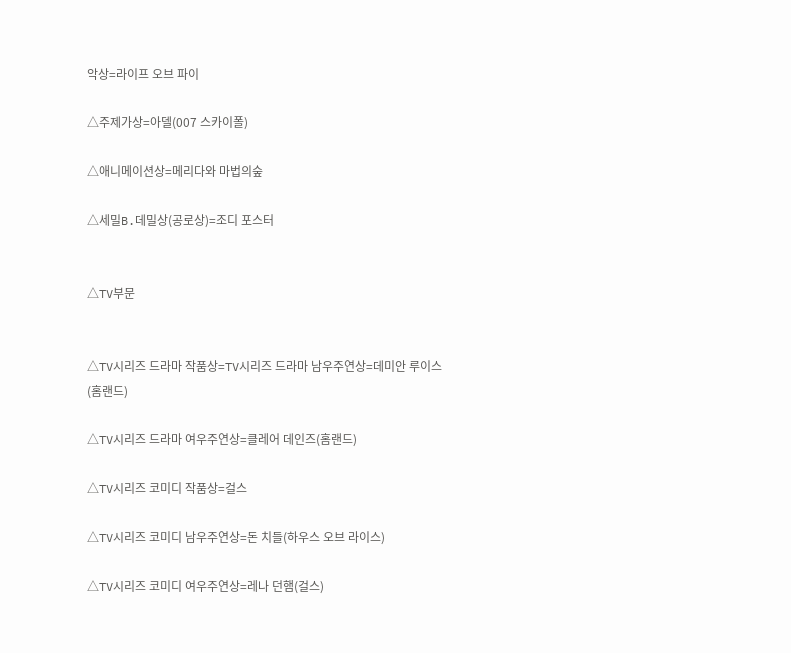악상=라이프 오브 파이

△주제가상=아델(007 스카이폴)

△애니메이션상=메리다와 마법의숲

△세밀B.데밀상(공로상)=조디 포스터


△TV부문


△TV시리즈 드라마 작품상=TV시리즈 드라마 남우주연상=데미안 루이스 (홈랜드)

△TV시리즈 드라마 여우주연상=클레어 데인즈(홈랜드)

△TV시리즈 코미디 작품상=걸스

△TV시리즈 코미디 남우주연상=돈 치들(하우스 오브 라이스)

△TV시리즈 코미디 여우주연상=레나 던햄(걸스)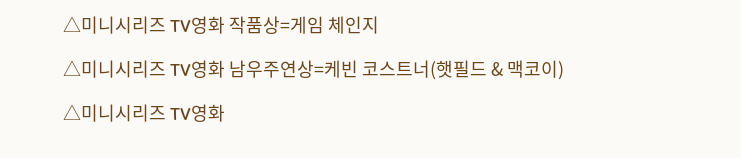△미니시리즈 TV영화 작품상=게임 체인지

△미니시리즈 TV영화 남우주연상=케빈 코스트너(햇필드 & 맥코이)

△미니시리즈 TV영화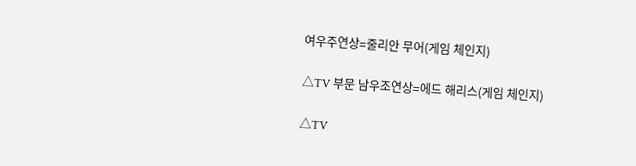여우주연상=줄리안 무어(게임 체인지)

△TV 부문 남우조연상=에드 해리스(게임 체인지)

△TV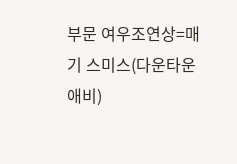부문 여우조연상=매기 스미스(다운타운 애비)